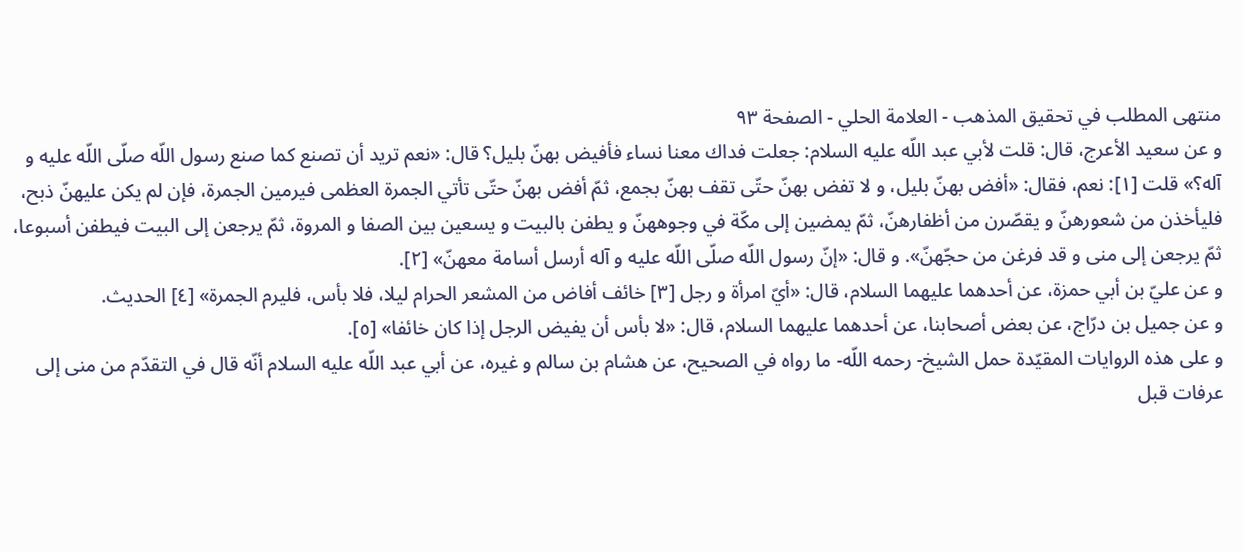منتهى المطلب في تحقيق المذهب - العلامة الحلي - الصفحة ٩٣
و عن سعيد الأعرج، قال: قلت لأبي عبد اللّه عليه السلام: جعلت فداك معنا نساء فأفيض بهنّ بليل؟ قال: «نعم تريد أن تصنع كما صنع رسول اللّه صلّى اللّه عليه و آله؟» قلت [١]: نعم، فقال: «أفض بهنّ بليل، و لا تفض بهنّ حتّى تقف بهنّ بجمع، ثمّ أفض بهنّ حتّى تأتي الجمرة العظمى فيرمين الجمرة، فإن لم يكن عليهنّ ذبح، فليأخذن من شعورهنّ و يقصّرن من أظفارهنّ، ثمّ يمضين إلى مكّة في وجوههنّ و يطفن بالبيت و يسعين بين الصفا و المروة، ثمّ يرجعن إلى البيت فيطفن أسبوعا، ثمّ يرجعن إلى منى و قد فرغن من حجّهنّ». و قال: «إنّ رسول اللّه صلّى اللّه عليه و آله أرسل أسامة معهنّ» [٢].
و عن عليّ بن أبي حمزة، عن أحدهما عليهما السلام، قال: «أيّ امرأة و رجل [٣] خائف أفاض من المشعر الحرام ليلا، فلا بأس، فليرم الجمرة» [٤] الحديث.
و عن جميل بن درّاج، عن بعض أصحابنا، عن أحدهما عليهما السلام، قال: «لا بأس أن يفيض الرجل إذا كان خائفا» [٥].
و على هذه الروايات المقيّدة حمل الشيخ- رحمه اللّه- ما رواه في الصحيح، عن هشام بن سالم و غيره، عن أبي عبد اللّه عليه السلام أنّه قال في التقدّم من منى إلى عرفات قبل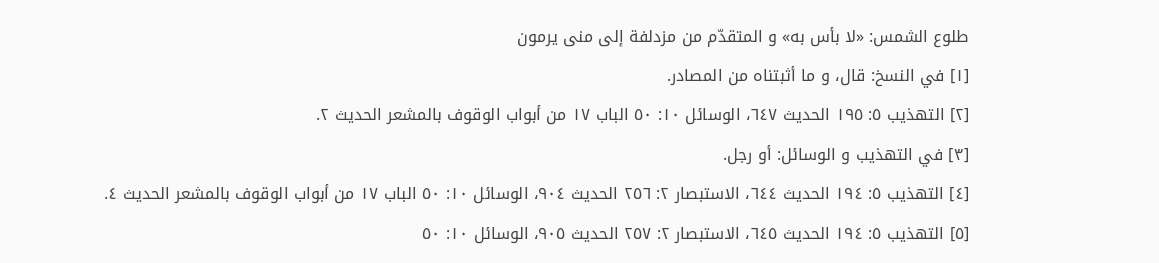طلوع الشمس: «لا بأس به» و المتقدّم من مزدلفة إلى منى يرمون
[١] في النسخ: قال، و ما أثبتناه من المصادر.
[٢] التهذيب ٥: ١٩٥ الحديث ٦٤٧، الوسائل ١٠: ٥٠ الباب ١٧ من أبواب الوقوف بالمشعر الحديث ٢.
[٣] في التهذيب و الوسائل: أو رجل.
[٤] التهذيب ٥: ١٩٤ الحديث ٦٤٤، الاستبصار ٢: ٢٥٦ الحديث ٩٠٤، الوسائل ١٠: ٥٠ الباب ١٧ من أبواب الوقوف بالمشعر الحديث ٤.
[٥] التهذيب ٥: ١٩٤ الحديث ٦٤٥، الاستبصار ٢: ٢٥٧ الحديث ٩٠٥، الوسائل ١٠: ٥٠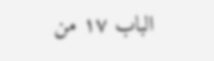الباب ١٧ من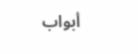أبواب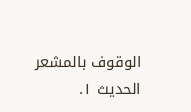الوقوف بالمشعر الحديث ١.